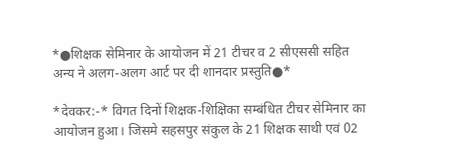*●शिक्षक सेमिनार के आयोजन में 21 टीचर व 2 सीएससी सहित अन्य ने अलग-अलग आर्ट पर दी शानदार प्रस्तुति●*

*देवकर:-* विगत दिनों शिक्षक-शिक्षिका सम्बंधित टीचर सेमिनार का आयोजन हुआ। जिसमे सहसपुर संकुल के 21 शिक्षक साथी एवं 02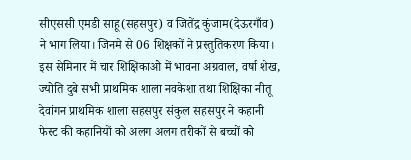सीएससी एमडी साहू(सहसपुर) व जितेंद्र कुंजाम(देऊरगाँव) ने भाग लिया। जिनमे से 06 शिक्षकों ने प्रस्तुतिकरण किया। इस सेमिनार में चार शिक्षिकाओ में भावना अग्रवाल, वर्षा शेख, ज्योति दुबे सभी प्राथमिक शाला नवकेशा तथा शिक्षिका नीतू देवांगन प्राथमिक शाला सहसपुर संकुल सहसपुर ने कहानी फेस्ट की कहानियों को अलग अलग तरीकों से बच्चों को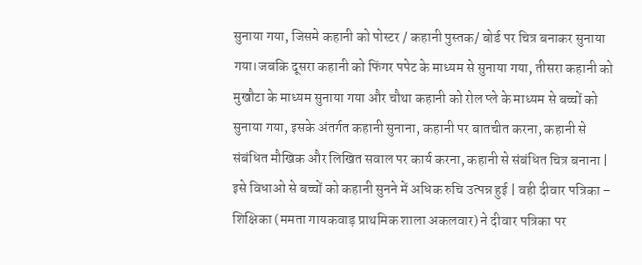सुनाया गया, जिसमे कहानी को पोस्टर / कहानी पुस्तक/ बोर्ड पर चित्र बनाकर सुनाया गया।जबकि दूसरा कहानी को फिंगर पपेट के माध्यम से सुनाया गया, तीसरा कहानी को मुखौटा के माध्यम सुनाया गया और चौथा कहानी को रोल प्ले के माध्यम से बच्चों को सुनाया गया, इसके अंतर्गत कहानी सुनाना, कहानी पर बातचीत करना, कहानी से संबंधित मौखिक और लिखित सवाल पर कार्य करना, कहानी से संबंधित चित्र बनाना | इसे विधाओ से बच्चों को कहानी सुनने में अधिक रुचि उत्पन्न हुई | वही दीवार पत्रिका – शिक्षिका (ममता गायकवाड़ प्राथमिक शाला अकलवार) ने दीवार पत्रिका पर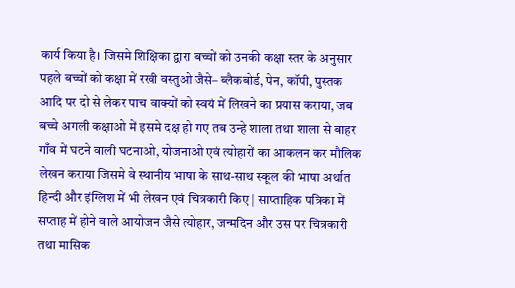कार्य किया है। जिसमे शिक्षिका द्वारा बच्चों को उनकी कक्षा स्तर के अनुसार पहले बच्चों को कक्षा में रखी वस्तुओ जैसे– ब्लैकबोर्ड, पेन, कॉपी, पुस्तक आदि पर दो से लेकर पाच वाक्यों को स्वयं में लिखने का प्रयास कराया, जब बच्चे अगली कक्षाओ में इसमे दक्ष हो गए तब उन्हे शाला तथा शाला से बाहर गाँव में घटने वाली घटनाओ, योजनाओ एवं त्योहारों का आकलन कर मौलिक लेखन कराया जिसमे वे स्थानीय भाषा के साथ-साथ स्कूल की भाषा अर्थात हिन्दी और इंग्लिश में भी लेखन एवं चित्रकारी किए | साप्ताहिक पत्रिका में सप्ताह में होने वाले आयोजन जैसे त्योहार, जन्मदिन और उस पर चित्रकारी तथा मासिक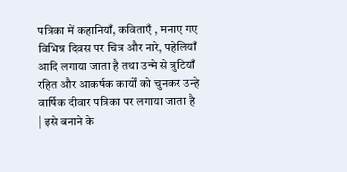पत्रिका में कहानियाँ, कविताएँ , मनाए गए विभिन्न दिवस पर चित्र और नारे, पहेलियाँ आदि लगाया जाता है तथा उन्मे से त्रुटियाँ रहित और आकर्षक कार्यों को चुनकर उन्हे वार्षिक दीवार पत्रिका पर लगाया जाता है | इसे बनाने के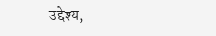उद्देश्य,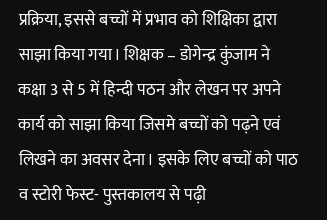प्रक्रिया, इससे बच्चों में प्रभाव को शिक्षिका द्वारा साझा किया गया। शिक्षक – डोगेन्द्र कुंजाम ने कक्षा 3 से 5 में हिन्दी पठन और लेखन पर अपने कार्य को साझा किया जिसमे बच्चों को पढ़ने एवं लिखने का अवसर देना। इसके लिए बच्चों को पाठ व स्टोरी फेस्ट- पुस्तकालय से पढ़ी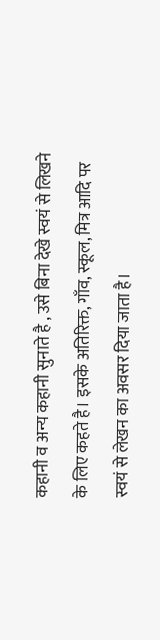कहानी व अन्य कहानी सुनाते है , उसे बिना देखे स्वयं से लिखने के लिए कहते है। इसके अतिरिक्त, गाँव, स्कूल, मित्र आदि पर स्वयं से लेखन का अवसर दिया जाता है।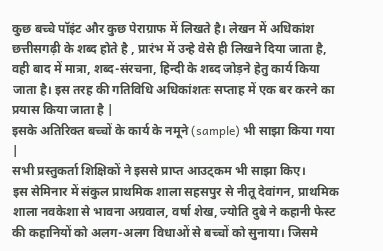कुछ बच्चे पॉइंट और कुछ पेराग्राफ में लिखते है। लेखन में अधिकांश छत्तीसगढ़ी के शब्द होते है , प्रारंभ में उन्हे वेसे ही लिखने दिया जाता है, वही बाद में मात्रा, शब्द-संरचना, हिन्दी के शब्द जोड़ने हेतु कार्य किया जाता है। इस तरह की गतिविधि अधिकांशतः सप्ताह में एक बर करने का प्रयास किया जाता है |
इसके अतिरिक्त बच्चों के कार्य के नमूने (sample) भी साझा किया गया |
सभी प्रस्तुकर्ता शिक्षिकों ने इससे प्राप्त आउट्कम भी साझा किए।
इस सेमिनार में संकुल प्राथमिक शाला सहसपुर से नीतू देवांगन, प्राथमिक शाला नवकेशा से भावना अग्रवाल, वर्षा शेख, ज्योति दुबे ने कहानी फेस्ट की कहानियों को अलग-अलग विधाओं से बच्चों को सुनाया। जिसमे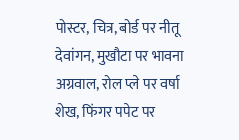पोस्टर, चित्र, बोर्ड पर नीतू देवांगन, मुखौटा पर भावना अग्रवाल, रोल प्ले पर वर्षा शेख, फिंगर पपेट पर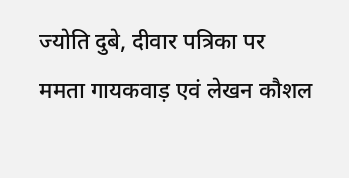ज्योति दुबे, दीवार पत्रिका पर ममता गायकवाड़ एवं लेखन कौशल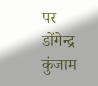पर डोंगेन्द्र कुंजाम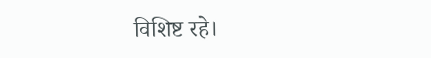विशिष्ट रहे।